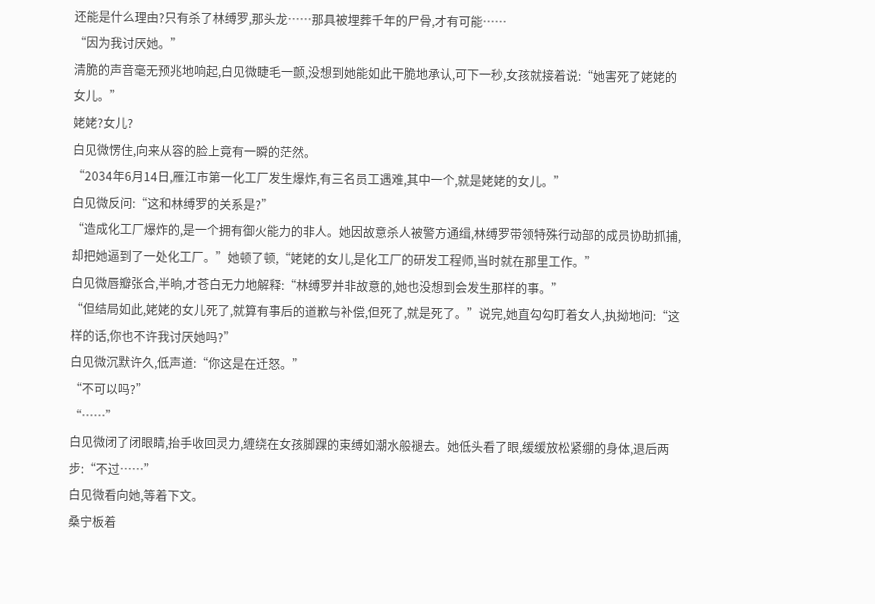还能是什么理由?只有杀了林缚罗,那头龙……那具被埋葬千年的尸骨,才有可能……
“因为我讨厌她。”
清脆的声音毫无预兆地响起,白见微睫毛一颤,没想到她能如此干脆地承认,可下一秒,女孩就接着说:“她害死了姥姥的女儿。”
姥姥?女儿?
白见微愣住,向来从容的脸上竟有一瞬的茫然。
“2034年6月14日,雁江市第一化工厂发生爆炸,有三名员工遇难,其中一个,就是姥姥的女儿。”
白见微反问:“这和林缚罗的关系是?”
“造成化工厂爆炸的,是一个拥有御火能力的非人。她因故意杀人被警方通缉,林缚罗带领特殊行动部的成员协助抓捕,却把她逼到了一处化工厂。”她顿了顿,“姥姥的女儿,是化工厂的研发工程师,当时就在那里工作。”
白见微唇瓣张合,半晌,才苍白无力地解释:“林缚罗并非故意的,她也没想到会发生那样的事。”
“但结局如此,姥姥的女儿死了,就算有事后的道歉与补偿,但死了,就是死了。”说完,她直勾勾盯着女人,执拗地问:“这样的话,你也不许我讨厌她吗?”
白见微沉默许久,低声道:“你这是在迁怒。”
“不可以吗?”
“……”
白见微闭了闭眼睛,抬手收回灵力,缠绕在女孩脚踝的束缚如潮水般褪去。她低头看了眼,缓缓放松紧绷的身体,退后两步:“不过……”
白见微看向她,等着下文。
桑宁板着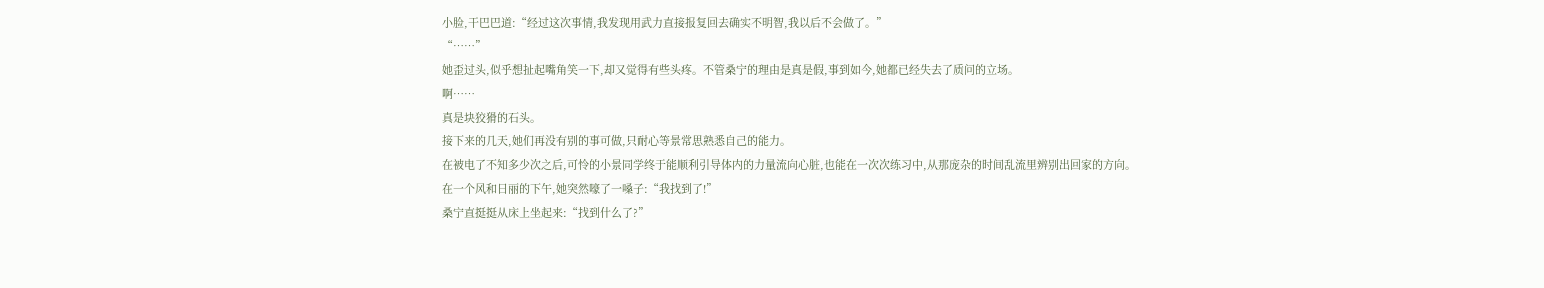小脸,干巴巴道:“经过这次事情,我发现用武力直接报复回去确实不明智,我以后不会做了。”
“……”
她歪过头,似乎想扯起嘴角笑一下,却又觉得有些头疼。不管桑宁的理由是真是假,事到如今,她都已经失去了质问的立场。
啊……
真是块狡猾的石头。
接下来的几天,她们再没有别的事可做,只耐心等景常思熟悉自己的能力。
在被电了不知多少次之后,可怜的小景同学终于能顺利引导体内的力量流向心脏,也能在一次次练习中,从那庞杂的时间乱流里辨别出回家的方向。
在一个风和日丽的下午,她突然嚎了一嗓子:“我找到了!”
桑宁直挺挺从床上坐起来:“找到什么了?”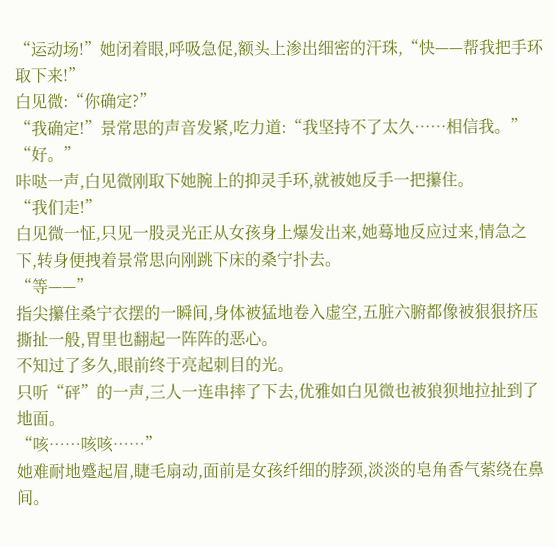“运动场!”她闭着眼,呼吸急促,额头上渗出细密的汗珠,“快——帮我把手环取下来!”
白见微:“你确定?”
“我确定!”景常思的声音发紧,吃力道:“我坚持不了太久……相信我。”
“好。”
咔哒一声,白见微刚取下她腕上的抑灵手环,就被她反手一把攥住。
“我们走!”
白见微一怔,只见一股灵光正从女孩身上爆发出来,她蓦地反应过来,情急之下,转身便拽着景常思向刚跳下床的桑宁扑去。
“等——”
指尖攥住桑宁衣摆的一瞬间,身体被猛地卷入虚空,五脏六腑都像被狠狠挤压撕扯一般,胃里也翻起一阵阵的恶心。
不知过了多久,眼前终于亮起刺目的光。
只听“砰”的一声,三人一连串摔了下去,优雅如白见微也被狼狈地拉扯到了地面。
“咳……咳咳……”
她难耐地蹙起眉,睫毛扇动,面前是女孩纤细的脖颈,淡淡的皂角香气萦绕在鼻间。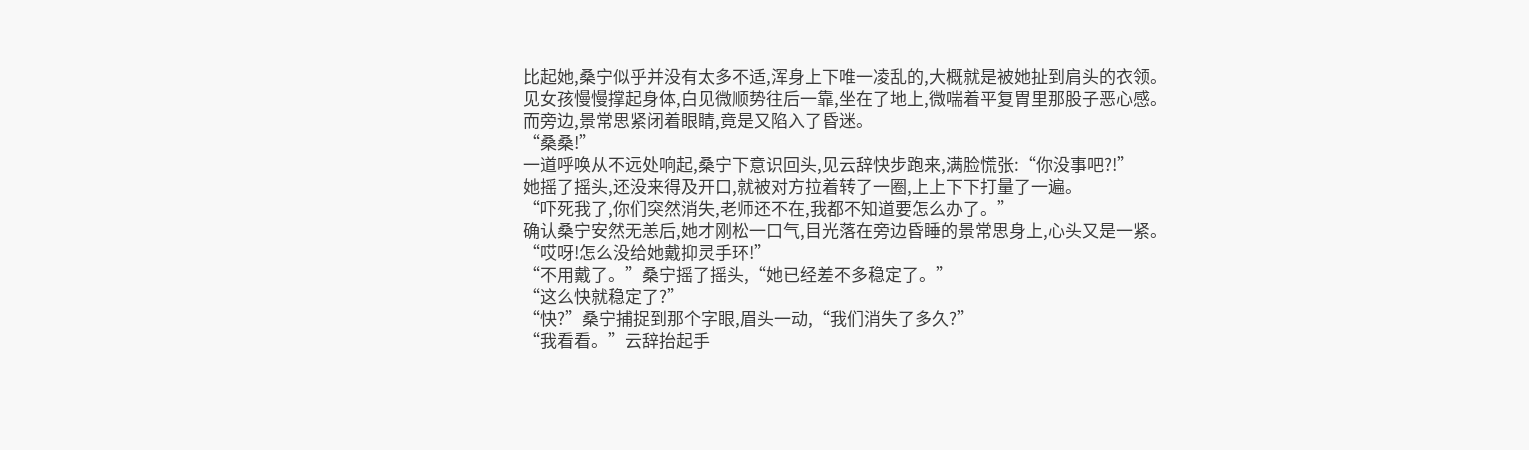比起她,桑宁似乎并没有太多不适,浑身上下唯一凌乱的,大概就是被她扯到肩头的衣领。
见女孩慢慢撑起身体,白见微顺势往后一靠,坐在了地上,微喘着平复胃里那股子恶心感。
而旁边,景常思紧闭着眼睛,竟是又陷入了昏迷。
“桑桑!”
一道呼唤从不远处响起,桑宁下意识回头,见云辞快步跑来,满脸慌张:“你没事吧?!”
她摇了摇头,还没来得及开口,就被对方拉着转了一圈,上上下下打量了一遍。
“吓死我了,你们突然消失,老师还不在,我都不知道要怎么办了。”
确认桑宁安然无恙后,她才刚松一口气,目光落在旁边昏睡的景常思身上,心头又是一紧。
“哎呀!怎么没给她戴抑灵手环!”
“不用戴了。”桑宁摇了摇头,“她已经差不多稳定了。”
“这么快就稳定了?”
“快?”桑宁捕捉到那个字眼,眉头一动,“我们消失了多久?”
“我看看。”云辞抬起手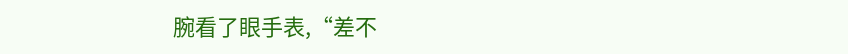腕看了眼手表,“差不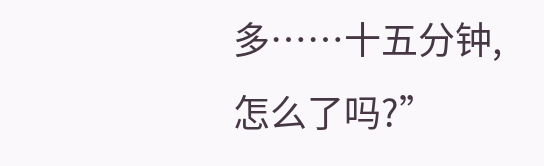多……十五分钟,怎么了吗?”